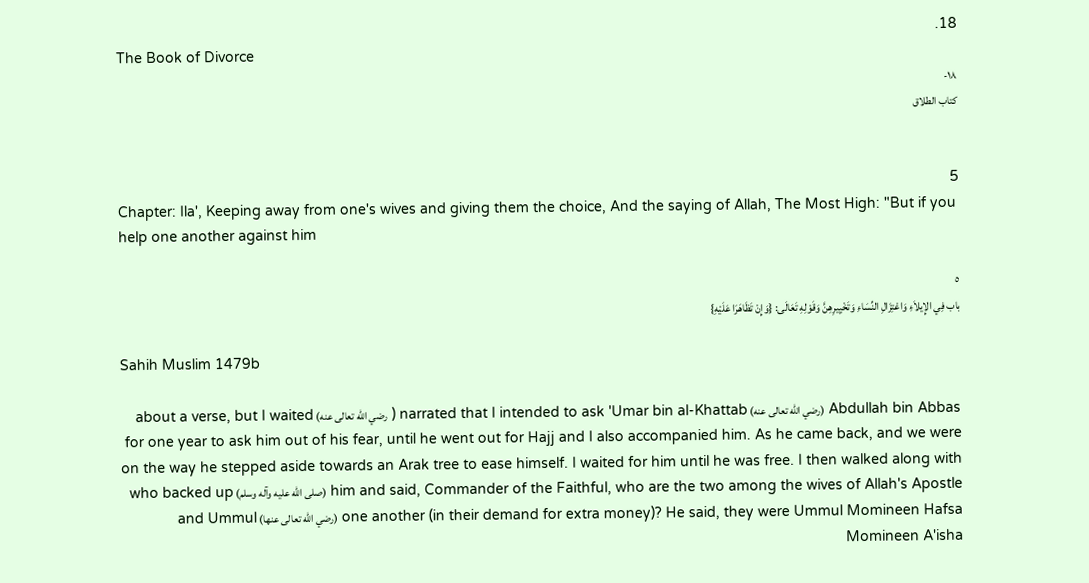18.
The Book of Divorce
١٨-
كتاب الطلاق


5
Chapter: Ila', Keeping away from one's wives and giving them the choice, And the saying of Allah, The Most High: "But if you help one another against him

٥
باب فِي الإِيلاَءِ وَاعْتِزَالِ النِّسَاءِ وَتَخْيِيرِهِنَّ وَقَوْلِهِ تَعَالَى: {وَإِنْ تَظَاهَرَا عَلَيْهِ}

Sahih Muslim 1479b

Abdullah bin Abbas (رضي الله تعالى عنه) narrated that I intended to ask 'Umar bin al-Khattab ( رضي الله تعالى عنه) about a verse, but I waited for one year to ask him out of his fear, until he went out for Hajj and I also accompanied him. As he came back, and we were on the way he stepped aside towards an Arak tree to ease himself. I waited for him until he was free. I then walked along with him and said, Commander of the Faithful, who are the two among the wives of Allah's Apostle (صلى الله عليه وآله وسلم) who backed up one another (in their demand for extra money)? He said, they were Ummul Momineen Hafsa (رضي الله تعالى عنها) and Ummul Momineen A'isha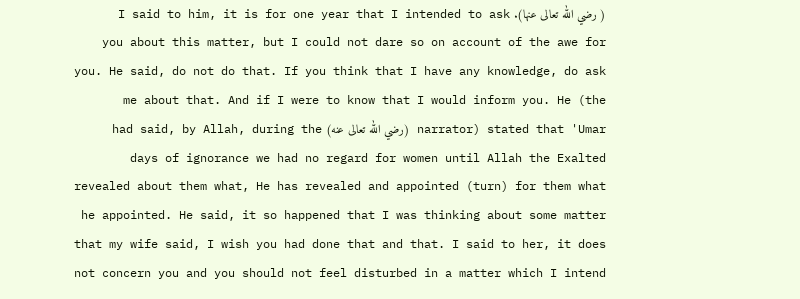( رضي الله تعالى عنها). I said to him, it is for one year that I intended to ask you about this matter, but I could not dare so on account of the awe for you. He said, do not do that. If you think that I have any knowledge, do ask me about that. And if I were to know that I would inform you. He (the narrator) stated that 'Umar (رضي الله تعالى عنه) had said, by Allah, during the days of ignorance we had no regard for women until Allah the Exalted revealed about them what, He has revealed and appointed (turn) for them what he appointed. He said, it so happened that I was thinking about some matter that my wife said, I wish you had done that and that. I said to her, it does not concern you and you should not feel disturbed in a matter which I intend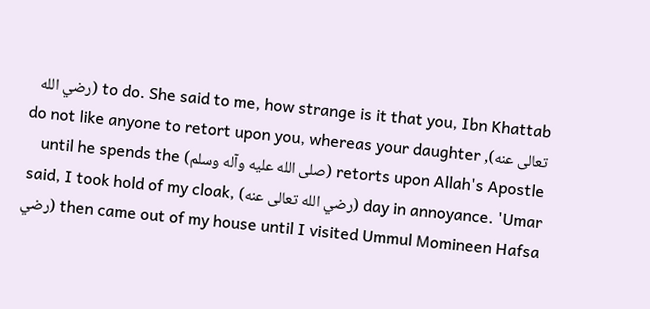to do. She said to me, how strange is it that you, Ibn Khattab (رضي الله تعالى عنه), do not like anyone to retort upon you, whereas your daughter retorts upon Allah's Apostle (صلى الله عليه وآله وسلم) until he spends the day in annoyance. 'Umar (رضي الله تعالى عنه) said, I took hold of my cloak, then came out of my house until I visited Ummul Momineen Hafsa (رضي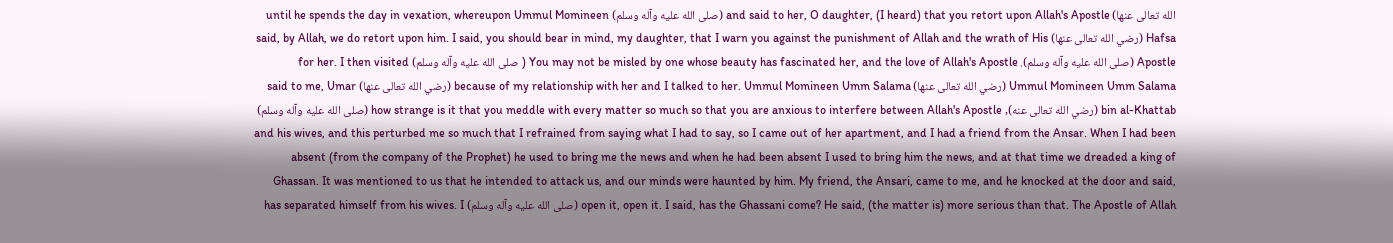الله تعالى عنها) and said to her, O daughter, (I heard) that you retort upon Allah's Apostle (صلى الله عليه وآله وسلم) until he spends the day in vexation, whereupon Ummul Momineen Hafsa (رضي الله تعالى عنها) said, by Allah, we do retort upon him. I said, you should bear in mind, my daughter, that I warn you against the punishment of Allah and the wrath of His Apostle (صلى الله عليه وآله وسلم). You may not be misled by one whose beauty has fascinated her, and the love of Allah's Apostle ( صلى الله عليه وآله وسلم) for her. I then visited Ummul Momineen Umm Salama (رضي الله تعالى عنها) because of my relationship with her and I talked to her. Ummul Momineen Umm Salama (رضي الله تعالى عنها) said to me, Umar bin al-Khattab (رضي الله تعالى عنه), how strange is it that you meddle with every matter so much so that you are anxious to interfere between Allah's Apostle (صلى الله عليه وآله وسلم) and his wives, and this perturbed me so much that I refrained from saying what I had to say, so I came out of her apartment, and I had a friend from the Ansar. When I had been absent (from the company of the Prophet) he used to bring me the news and when he had been absent I used to bring him the news, and at that time we dreaded a king of Ghassan. It was mentioned to us that he intended to attack us, and our minds were haunted by him. My friend, the Ansari, came to me, and he knocked at the door and said, open it, open it. I said, has the Ghassani come? He said, (the matter is) more serious than that. The Apostle of Allah (صلى الله عليه وآله وسلم) has separated himself from his wives. I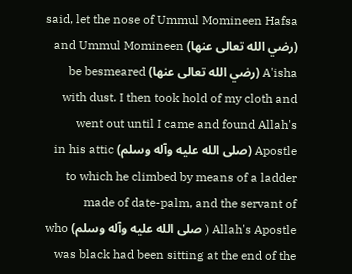said, let the nose of Ummul Momineen Hafsa (رضي الله تعالى عنها) and Ummul Momineen A'isha (رضي الله تعالى عنها) be besmeared with dust. I then took hold of my cloth and went out until I came and found Allah's Apostle (صلى الله عليه وآله وسلم) in his attic to which he climbed by means of a ladder made of date-palm, and the servant of Allah's Apostle ( صلى الله عليه وآله وسلم) who was black had been sitting at the end of the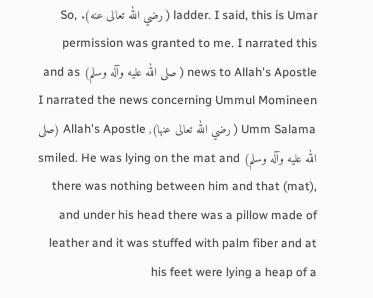ladder. I said, this is Umar ( رضي الله تعالى عنه). So, permission was granted to me. I narrated this news to Allah's Apostle ( صلى الله عليه وآله وسلم) and as I narrated the news concerning Ummul Momineen Umm Salama ( رضي الله تعالى عنها), Allah's Apostle (صلى الله عليه وآله وسلم) smiled. He was lying on the mat and there was nothing between him and that (mat), and under his head there was a pillow made of leather and it was stuffed with palm fiber and at his feet were lying a heap of a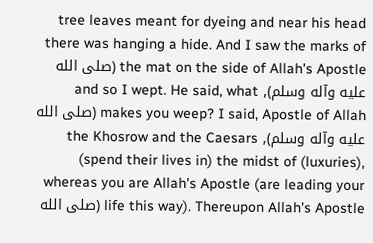tree leaves meant for dyeing and near his head there was hanging a hide. And I saw the marks of the mat on the side of Allah's Apostle (صلى الله عليه وآله وسلم), and so I wept. He said, what makes you weep? I said, Apostle of Allah (صلى الله عليه وآله وسلم), the Khosrow and the Caesars (spend their lives in) the midst of (luxuries), whereas you are Allah's Apostle (are leading your life this way). Thereupon Allah's Apostle (صلى الله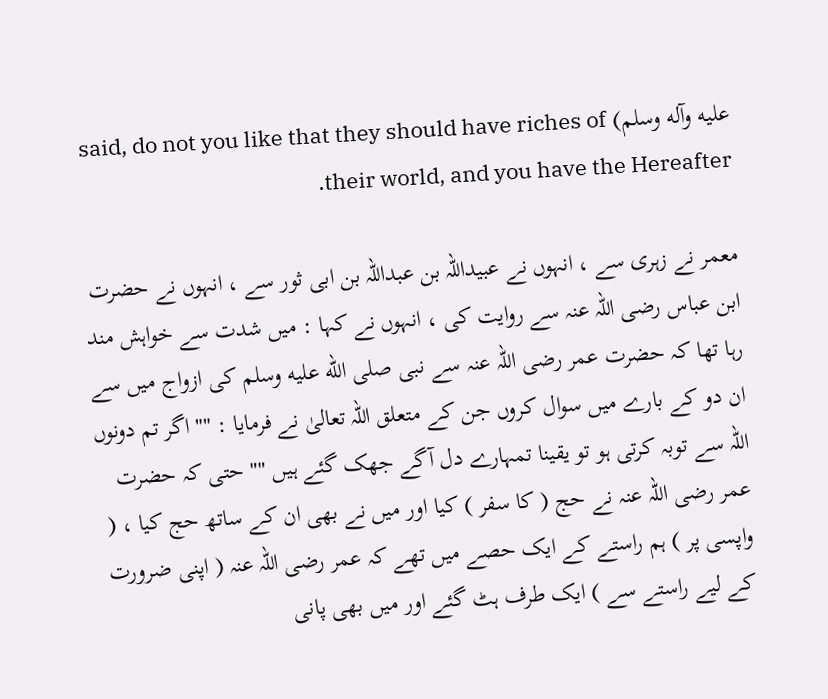عليه وآله وسلم) said, do not you like that they should have riches of their world, and you have the Hereafter.

معمر نے زہری سے ، انہوں نے عبیداللہ بن عبداللہ بن ابی ثور سے ، انہوں نے حضرت ابن عباس رضی اللہ عنہ سے روایت کی ، انہوں نے کہا : میں شدت سے خواہش مند رہا تھا کہ حضرت عمر رضی اللہ عنہ سے نبی صلى الله عليه وسلم کی ازواج میں سے ان دو کے بارے میں سوال کروں جن کے متعلق اللہ تعالیٰ نے فرمایا : "" اگر تم دونوں اللہ سے توبہ کرتی ہو تو یقینا تمہارے دل آگے جھک گئے ہیں "" حتی کہ حضرت عمر رضی اللہ عنہ نے حج ( کا سفر ) کیا اور میں نے بھی ان کے ساتھ حج کیا ، ( واپسی پر ) ہم راستے کے ایک حصے میں تھے کہ عمر رضی اللہ عنہ ( اپنی ضرورت کے لیے راستے سے ) ایک طرف ہٹ گئے اور میں بھی پانی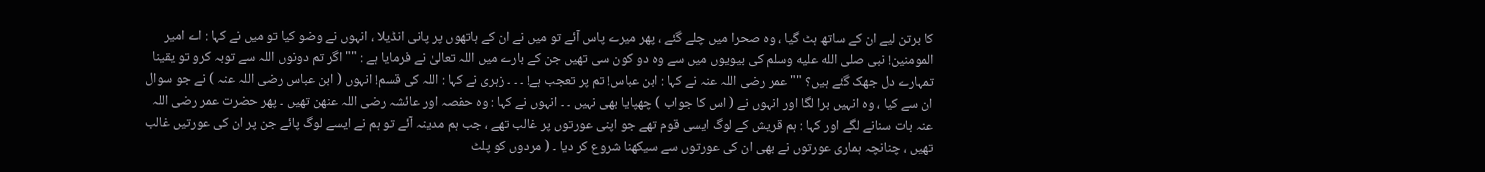کا برتن لیے ان کے ساتھ ہٹ گیا ، وہ صحرا میں چلے گئے ، پھر میرے پاس آئے تو میں نے ان کے ہاتھوں پر پانی انڈیلا ، انہوں نے وضو کیا تو میں نے کہا : اے امیر المومنین! نبی صلى الله عليه وسلم کی بیویوں میں سے وہ دو کون سی تھیں جن کے بارے میں اللہ تعالیٰ نے فرمایا ہے : "" اگر تم دونوں اللہ سے توبہ کرو تو یقینا تمہارے دل جھک گئے ہیں؟ "" عمر رضی اللہ عنہ نے کہا : ابن عباس! تم پر تعجب ہے! ۔ ۔ ۔ زہری نے کہا : اللہ کی قسم! انہوں ( ابن عباس رضی اللہ عنہ ) نے جو سوال ان سے کیا ، وہ انہیں برا لگا اور انہوں نے ( اس کا جواب ) چھپایا بھی نہیں ۔ ۔ انہوں نے کہا : وہ حفصہ اور عائشہ رضی اللہ عنھن تھیں ۔ پھر حضرت عمر رضی اللہ عنہ بات سنانے لگے اور کہا : ہم قریش کے لوگ ایسی قوم تھے جو اپنی عورتوں پر غالب تھے ، جب ہم مدینہ آئے تو ہم نے ایسے لوگ پائے جن پر ان کی عورتیں غالب تھیں ، چنانچہ ہماری عورتوں نے بھی ان کی عورتوں سے سیکھنا شروع کر دیا ۔ ( مردوں کو پلٹ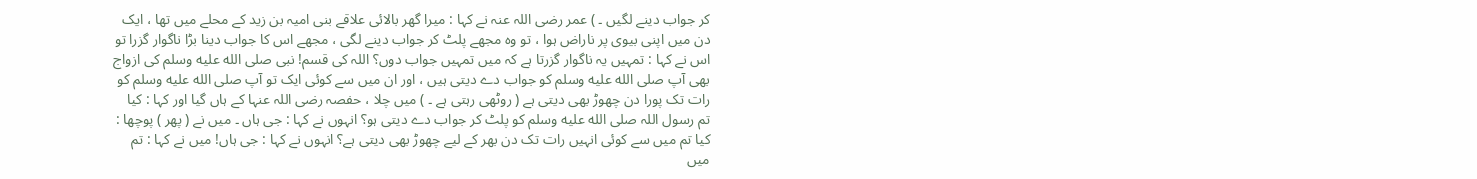کر جواب دینے لگیں ۔ ) عمر رضی اللہ عنہ نے کہا : میرا گھر بالائی علاقے بنی امیہ بن زید کے محلے میں تھا ، ایک دن میں اپنی بیوی پر ناراض ہوا ، تو وہ مجھے پلٹ کر جواب دینے لگی ، مجھے اس کا جواب دینا بڑا ناگوار گزرا تو اس نے کہا : تمہیں یہ ناگوار گزرتا ہے کہ میں تمہیں جواب دوں؟ اللہ کی قسم! نبی صلى الله عليه وسلم کی ازواج بھی آپ صلى الله عليه وسلم کو جواب دے دیتی ہیں ، اور ان میں سے کوئی ایک تو آپ صلى الله عليه وسلم کو رات تک پورا دن چھوڑ بھی دیتی ہے ( روٹھی رہتی ہے ۔ ) میں چلا ، حفصہ رضی اللہ عنہا کے ہاں گیا اور کہا : کیا تم رسول اللہ صلى الله عليه وسلم کو پلٹ کر جواب دے دیتی ہو؟ انہوں نے کہا : جی ہاں ۔ میں نے ( پھر ) پوچھا : کیا تم میں سے کوئی انہیں رات تک دن بھر کے لیے چھوڑ بھی دیتی ہے؟ انہوں نے کہا : جی ہاں! میں نے کہا : تم میں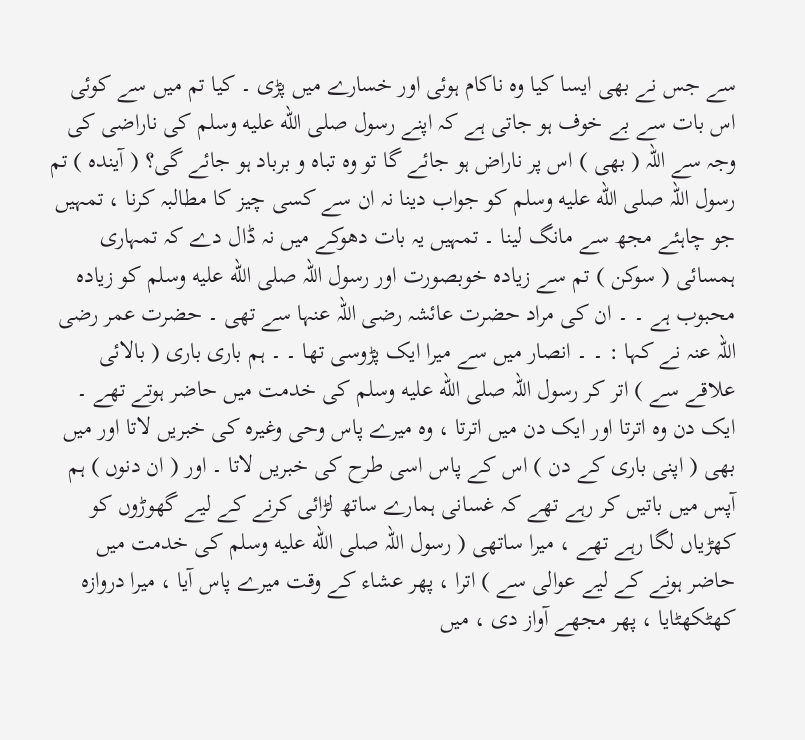سے جس نے بھی ایسا کیا وہ ناکام ہوئی اور خسارے میں پڑی ۔ کیا تم میں سے کوئی اس بات سے بے خوف ہو جاتی ہے کہ اپنے رسول صلى الله عليه وسلم کی ناراضی کی وجہ سے اللہ ( بھی ) اس پر ناراض ہو جائے گا تو وہ تباہ و برباد ہو جائے گی؟ ( آیندہ ) تم رسول اللہ صلى الله عليه وسلم کو جواب دینا نہ ان سے کسی چیز کا مطالبہ کرنا ، تمہیں جو چاہئے مجھ سے مانگ لینا ۔ تمہیں یہ بات دھوکے میں نہ ڈال دے کہ تمہاری ہمسائی ( سوکن ) تم سے زیادہ خوبصورت اور رسول اللہ صلى الله عليه وسلم کو زیادہ محبوب ہے ۔ ۔ ان کی مراد حضرت عائشہ رضی اللہ عنہا سے تھی ۔ حضرت عمر رضی اللہ عنہ نے کہا : ۔ ۔ انصار میں سے میرا ایک پڑوسی تھا ۔ ۔ ہم باری باری ( بالائی علاقے سے ) اتر کر رسول اللہ صلى الله عليه وسلم کی خدمت میں حاضر ہوتے تھے ۔ ایک دن وہ اترتا اور ایک دن میں اترتا ، وہ میرے پاس وحی وغیرہ کی خبریں لاتا اور میں بھی ( اپنی باری کے دن ) اس کے پاس اسی طرح کی خبریں لاتا ۔ اور ( ان دنوں ) ہم آپس میں باتیں کر رہے تھے کہ غسانی ہمارے ساتھ لڑائی کرنے کے لیے گھوڑوں کو کھڑیاں لگا رہے تھے ، میرا ساتھی ( رسول اللہ صلى الله عليه وسلم کی خدمت میں حاضر ہونے کے لیے عوالی سے ) اترا ، پھر عشاء کے وقت میرے پاس آیا ، میرا دروازہ کھٹکھٹایا ، پھر مجھے آواز دی ، میں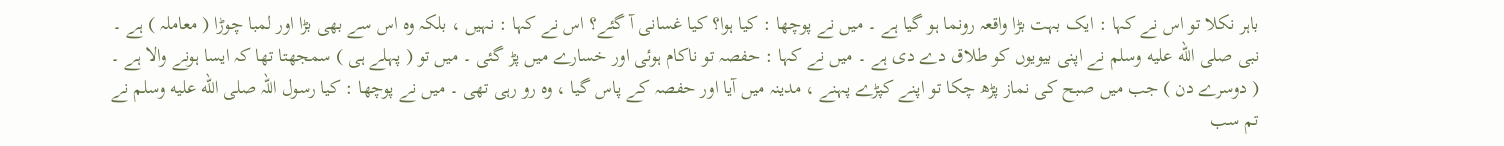باہر نکلا تو اس نے کہا : ایک بہت بڑا واقعہ رونما ہو گیا ہے ۔ میں نے پوچھا : کیا ہوا؟ کیا غسانی آ گئے؟ اس نے کہا : نہیں ، بلکہ وہ اس سے بھی بڑا اور لمبا چوڑا ( معاملہ ) ہے ۔ نبی صلى الله عليه وسلم نے اپنی بیویوں کو طلاق دے دی ہے ۔ میں نے کہا : حفصہ تو ناکام ہوئی اور خسارے میں پڑ گئی ۔ میں تو ( پہلے ہی ) سمجھتا تھا کہ ایسا ہونے والا ہے ۔ ( دوسرے دن ) جب میں صبح کی نماز پڑھ چکا تو اپنے کپڑے پہنے ، مدینہ میں آیا اور حفصہ کے پاس گیا ، وہ رو رہی تھی ۔ میں نے پوچھا : کیا رسول اللہ صلى الله عليه وسلم نے تم سب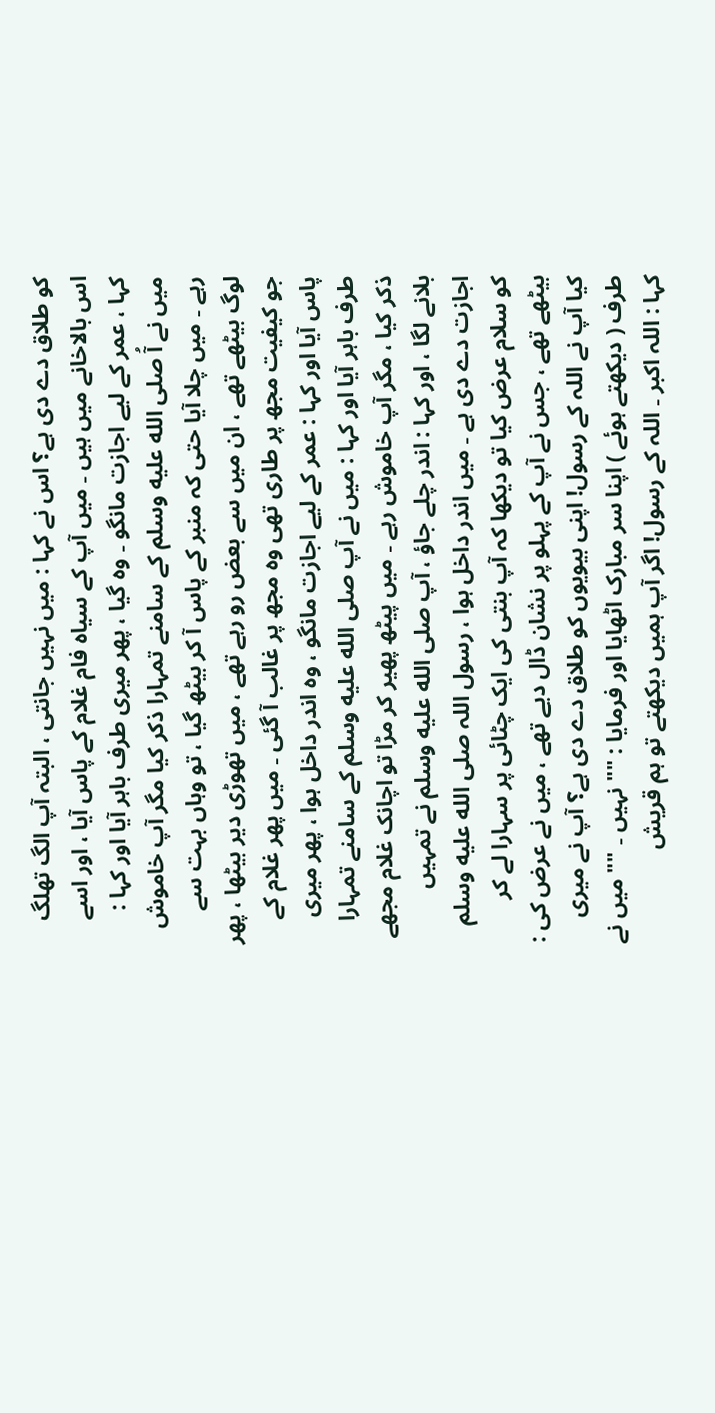کو طلاق دے دی ہے؟ اس نے کہا : میں نہیں جانتی ، البتہ آپ الگ تھلگ اس بالاخانے میں ہیں ۔ میں آپ کے سیاہ فام غلام کے پاس آیا ، اور اسے کہا ، عمر کے لیے اجازت مانگو ۔ وہ گیا ، پھر میری طرف باہر آیا اور کہا : میں نے آُ صلى الله عليه وسلم کے سامنے تمہارا ذکر کیا مگر آپ خاموش رہے ۔ میں چلا آیا حتی کہ منبر کے پاس آ کر بیٹھ گیا ، تو وہاں بہت سے لوگ بیٹھے تھے ، ان میں سے بعض رو رہے تھے ، میں تھوڑی دیر بیٹھا ، پھر جو کیفیت مجھ پر طاری تھی وہ مجھ پر غالب آ گئی ۔ میں پھر غلام کے پاس آیا اور کہا : عمر کے لیے اجازت مانگو ، وہ اندر داخل ہوا ، پھر میری طرف باہر آیا اور کہا : میں نے آپ صلى الله عليه وسلم کے سامنے تمہارا ذکر کیا ، مگر آپ خاموش رہے ۔ میں پیٹھ پھیر کر مڑا تو اچانک غلام مجھے بلانے لگا ، اور کہا : اندر چلے جاؤ ، آپ صلى الله عليه وسلم نے تمہیں اجازت دے دی ہے ۔ میں اندر داخل ہوا ، رسول اللہ صلى الله عليه وسلم کو سلام عرض کیا تو دیکھا کہ آپ بنتی کی ایک چٹائی پر سہارا لے کر بیٹھے تھے ، جس نے آپ کے پہلو پر نشان ڈال دیے تھے ، میں نے عرض کی : کیا آپ نے اللہ کے رسول! اپنی بیویوں کو طلاق دے دی ہے؟ آپ نے میری طرف ( دیکھتے ہوئے ) اپنا سر مبارک اٹھایا اور فرمایا : "" نہیں ۔ "" میں نے کہا : اللہ اکبر ۔ اللہ کے رسول! اگر آپ ہمیں دیکھتے تو ہم قریش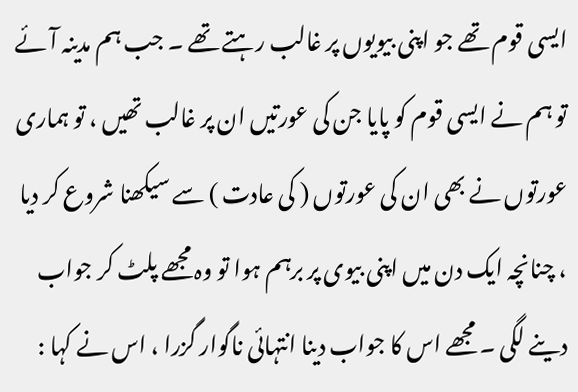ایسی قوم تھے جو اپنی بیویوں پر غالب رہتے تھے ۔ جب ہم مدینہ آئے تو ہم نے ایسی قوم کو پایا جن کی عورتیں ان پر غالب تھیں ، تو ہماری عورتوں نے بھی ان کی عورتوں ( کی عادت ) سے سیکھنا شروع کر دیا ، چنانچہ ایک دن میں اپنی بیوی پر برہم ہوا تو وہ مجھے پلٹ کر جواب دینے لگی ۔ مجھے اس کا جواب دینا انتہائی ناگوار گزرا ، اس نے کہا :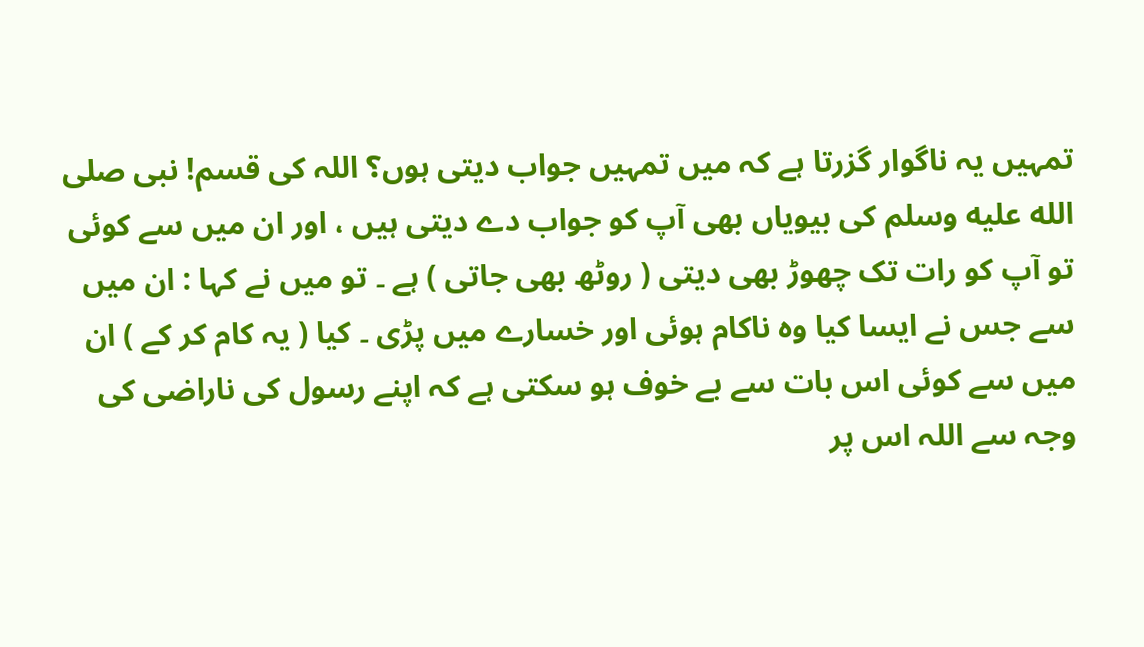تمہیں یہ ناگوار گزرتا ہے کہ میں تمہیں جواب دیتی ہوں؟ اللہ کی قسم! نبی صلى الله عليه وسلم کی بیویاں بھی آپ کو جواب دے دیتی ہیں ، اور ان میں سے کوئی تو آپ کو رات تک چھوڑ بھی دیتی ( روٹھ بھی جاتی ) ہے ۔ تو میں نے کہا : ان میں سے جس نے ایسا کیا وہ ناکام ہوئی اور خسارے میں پڑی ۔ کیا ( یہ کام کر کے ) ان میں سے کوئی اس بات سے بے خوف ہو سکتی ہے کہ اپنے رسول کی ناراضی کی وجہ سے اللہ اس پر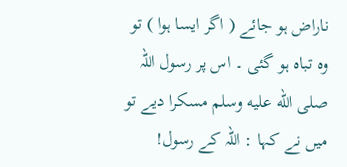ناراض ہو جائے ( اگر ایسا ہوا ) تو وہ تباہ ہو گئی ۔ اس پر رسول اللہ صلى الله عليه وسلم مسکرا دیے تو میں نے کہا : اللہ کے رسول!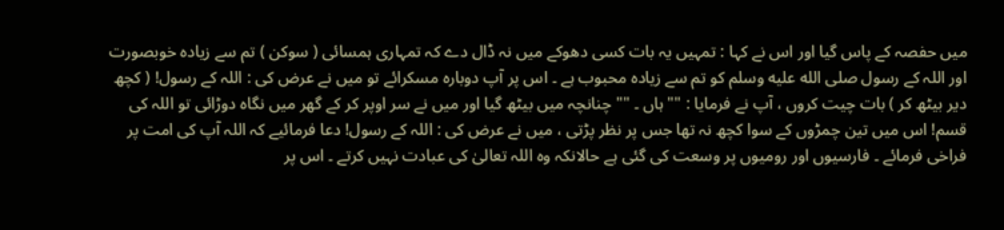میں حفصہ کے پاس گیا اور اس نے کہا : تمہیں یہ بات کسی دھوکے میں نہ ڈال دے کہ تمہاری ہمسائی ( سوکن ) تم سے زیادہ خوبصورت اور اللہ کے رسول صلى الله عليه وسلم کو تم سے زیادہ محبوب ہے ۔ اس پر آپ دوبارہ مسکرائے تو میں نے عرض کی : اللہ کے رسول! ( کچھ دیر بیٹھ کر ) بات چیت کروں ، آپ نے فرمایا : "" ہاں ۔ "" چنانچہ میں بیٹھ گیا اور میں نے سر اوپر کر کے گھر میں نگاہ دوڑائی تو اللہ کی قسم! اس میں تین چمڑوں کے سوا کچھ نہ تھا جس پر نظر پڑتی ، میں نے عرض کی : اللہ کے رسول! دعا فرمائیے کہ اللہ آپ کی امت پر فراخی فرمائے ۔ فارسیوں اور رومیوں پر وسعت کی گئی ہے حالانکہ وہ اللہ تعالیٰ کی عبادت نہیں کرتے ۔ اس پر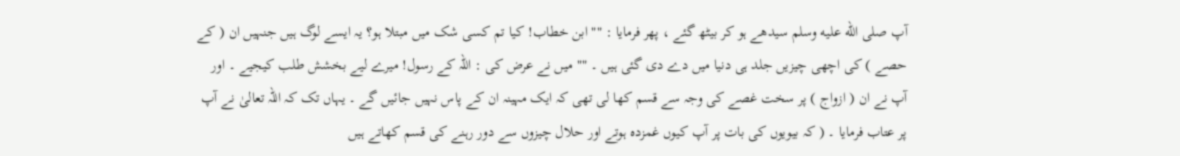آپ صلى الله عليه وسلم سیدھے ہو کر بیٹھ گئے ، پھر فرمایا : "" ابن خطاب! کیا تم کسی شک میں مبتلا ہو؟ یہ ایسے لوگ ہیں جنہیں ان ( کے حصے ) کی اچھی چیزیں جلد ہی دنیا میں دے دی گئی ہیں ۔ "" میں نے عرض کی : اللہ کے رسول! میرے لیے بخشش طلب کیجیے ۔ اور آپ نے ان ( ازواج ) پر سخت غصے کی وجہ سے قسم کھا لی تھی کہ ایک مہینہ ان کے پاس نہیں جائیں گے ۔ یہاں تک کہ اللہ تعالیٰ نے آپ پر عتاب فرمایا ۔ ( کہ بیویوں کی بات پر آپ کیوں غمزدہ ہوتے اور حلال چیزوں سے دور رہنے کی قسم کھاتے ہیں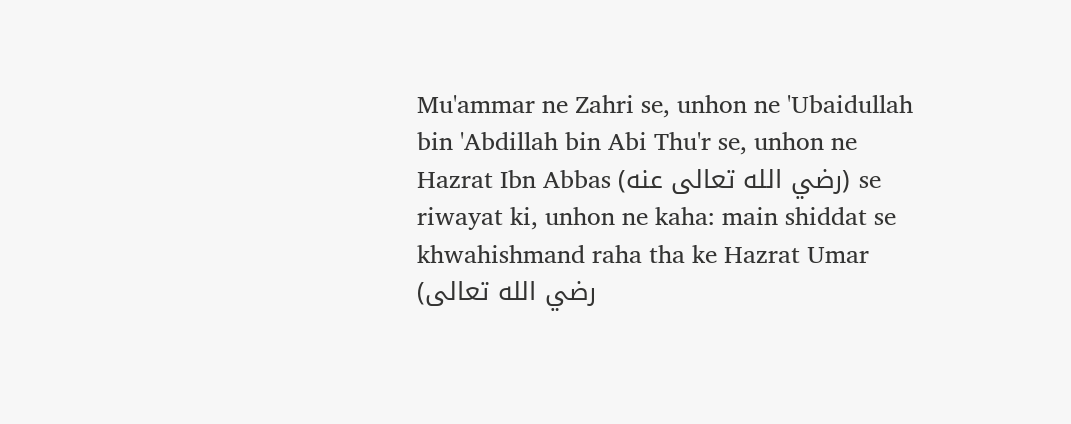Mu'ammar ne Zahri se, unhon ne 'Ubaidullah bin 'Abdillah bin Abi Thu'r se, unhon ne Hazrat Ibn Abbas (رضي الله تعالى عنه) se riwayat ki, unhon ne kaha: main shiddat se khwahishmand raha tha ke Hazrat Umar (رضي الله تعالى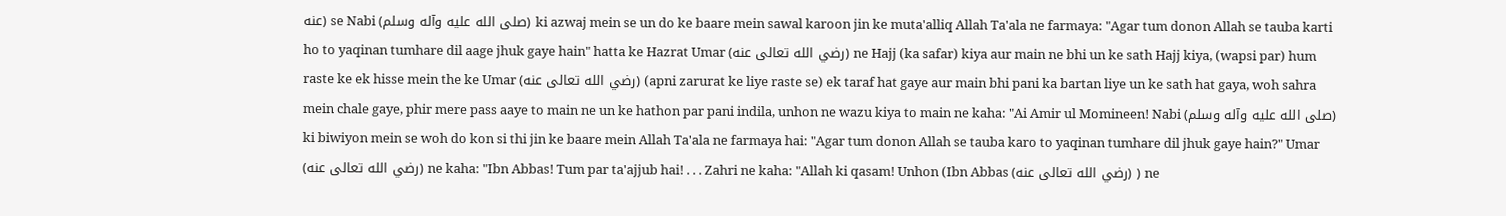عنه) se Nabi (صلى الله عليه وآله وسلم) ki azwaj mein se un do ke baare mein sawal karoon jin ke muta'alliq Allah Ta'ala ne farmaya: "Agar tum donon Allah se tauba karti ho to yaqinan tumhare dil aage jhuk gaye hain" hatta ke Hazrat Umar (رضي الله تعالى عنه) ne Hajj (ka safar) kiya aur main ne bhi un ke sath Hajj kiya, (wapsi par) hum raste ke ek hisse mein the ke Umar (رضي الله تعالى عنه) (apni zarurat ke liye raste se) ek taraf hat gaye aur main bhi pani ka bartan liye un ke sath hat gaya, woh sahra mein chale gaye, phir mere pass aaye to main ne un ke hathon par pani indila, unhon ne wazu kiya to main ne kaha: "Ai Amir ul Momineen! Nabi (صلى الله عليه وآله وسلم) ki biwiyon mein se woh do kon si thi jin ke baare mein Allah Ta'ala ne farmaya hai: "Agar tum donon Allah se tauba karo to yaqinan tumhare dil jhuk gaye hain?" Umar (رضي الله تعالى عنه) ne kaha: "Ibn Abbas! Tum par ta'ajjub hai! . . . Zahri ne kaha: "Allah ki qasam! Unhon (Ibn Abbas (رضي الله تعالى عنه) ) ne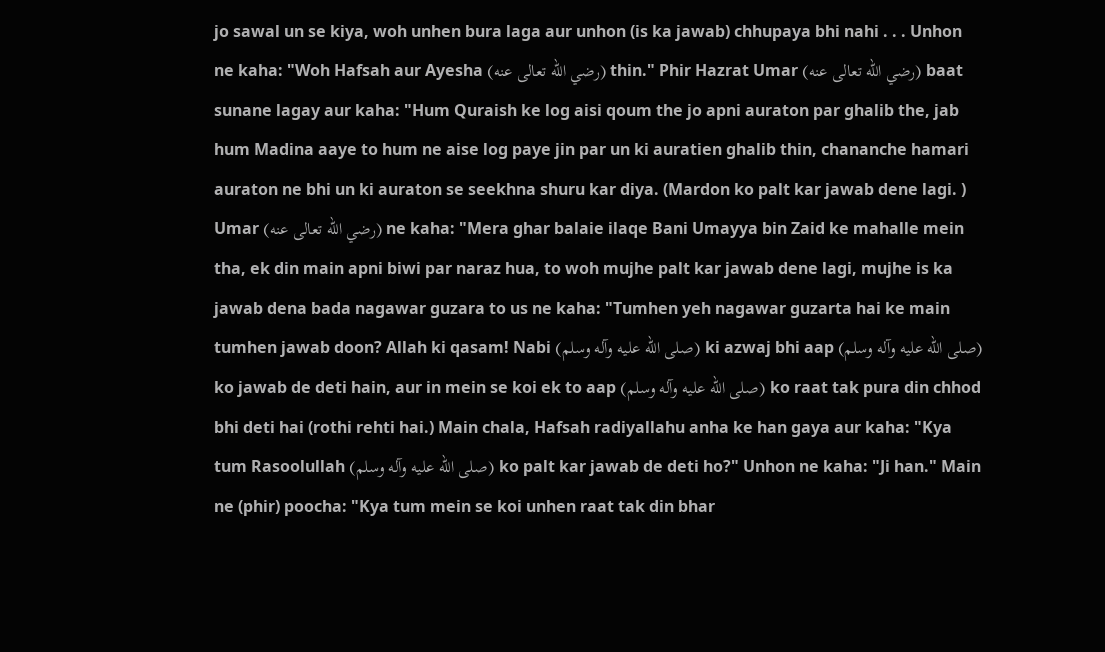jo sawal un se kiya, woh unhen bura laga aur unhon (is ka jawab) chhupaya bhi nahi . . . Unhon ne kaha: "Woh Hafsah aur Ayesha (رضي الله تعالى عنه) thin." Phir Hazrat Umar (رضي الله تعالى عنه) baat sunane lagay aur kaha: "Hum Quraish ke log aisi qoum the jo apni auraton par ghalib the, jab hum Madina aaye to hum ne aise log paye jin par un ki auratien ghalib thin, chananche hamari auraton ne bhi un ki auraton se seekhna shuru kar diya. (Mardon ko palt kar jawab dene lagi. ) Umar (رضي الله تعالى عنه) ne kaha: "Mera ghar balaie ilaqe Bani Umayya bin Zaid ke mahalle mein tha, ek din main apni biwi par naraz hua, to woh mujhe palt kar jawab dene lagi, mujhe is ka jawab dena bada nagawar guzara to us ne kaha: "Tumhen yeh nagawar guzarta hai ke main tumhen jawab doon? Allah ki qasam! Nabi (صلى الله عليه وآله وسلم) ki azwaj bhi aap (صلى الله عليه وآله وسلم) ko jawab de deti hain, aur in mein se koi ek to aap (صلى الله عليه وآله وسلم) ko raat tak pura din chhod bhi deti hai (rothi rehti hai.) Main chala, Hafsah radiyallahu anha ke han gaya aur kaha: "Kya tum Rasoolullah (صلى الله عليه وآله وسلم) ko palt kar jawab de deti ho?" Unhon ne kaha: "Ji han." Main ne (phir) poocha: "Kya tum mein se koi unhen raat tak din bhar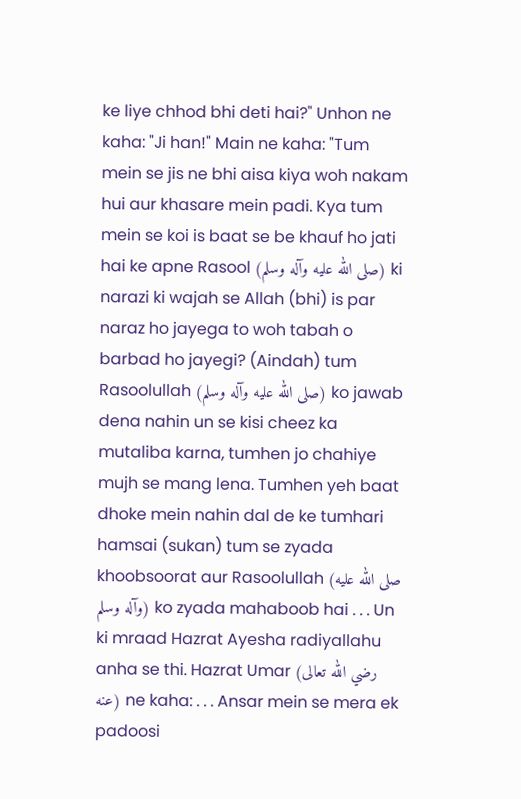ke liye chhod bhi deti hai?" Unhon ne kaha: "Ji han!" Main ne kaha: "Tum mein se jis ne bhi aisa kiya woh nakam hui aur khasare mein padi. Kya tum mein se koi is baat se be khauf ho jati hai ke apne Rasool (صلى الله عليه وآله وسلم) ki narazi ki wajah se Allah (bhi) is par naraz ho jayega to woh tabah o barbad ho jayegi? (Aindah) tum Rasoolullah (صلى الله عليه وآله وسلم) ko jawab dena nahin un se kisi cheez ka mutaliba karna, tumhen jo chahiye mujh se mang lena. Tumhen yeh baat dhoke mein nahin dal de ke tumhari hamsai (sukan) tum se zyada khoobsoorat aur Rasoolullah (صلى الله عليه وآله وسلم) ko zyada mahaboob hai . . . Un ki mraad Hazrat Ayesha radiyallahu anha se thi. Hazrat Umar (رضي الله تعالى عنه) ne kaha: . . . Ansar mein se mera ek padoosi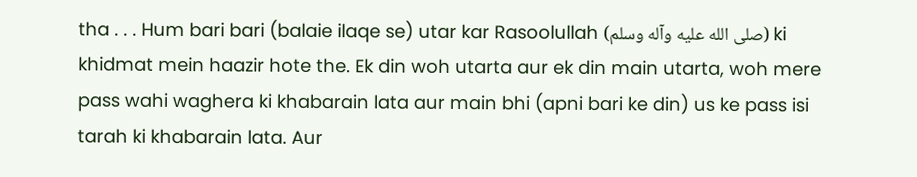tha . . . Hum bari bari (balaie ilaqe se) utar kar Rasoolullah (صلى الله عليه وآله وسلم) ki khidmat mein haazir hote the. Ek din woh utarta aur ek din main utarta, woh mere pass wahi waghera ki khabarain lata aur main bhi (apni bari ke din) us ke pass isi tarah ki khabarain lata. Aur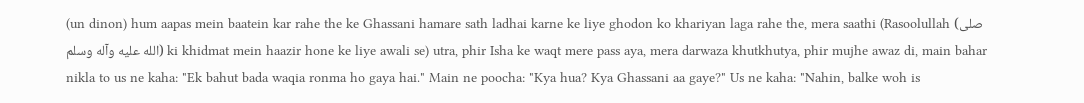(un dinon) hum aapas mein baatein kar rahe the ke Ghassani hamare sath ladhai karne ke liye ghodon ko khariyan laga rahe the, mera saathi (Rasoolullah (صلى الله عليه وآله وسلم) ki khidmat mein haazir hone ke liye awali se) utra, phir Isha ke waqt mere pass aya, mera darwaza khutkhutya, phir mujhe awaz di, main bahar nikla to us ne kaha: "Ek bahut bada waqia ronma ho gaya hai." Main ne poocha: "Kya hua? Kya Ghassani aa gaye?" Us ne kaha: "Nahin, balke woh is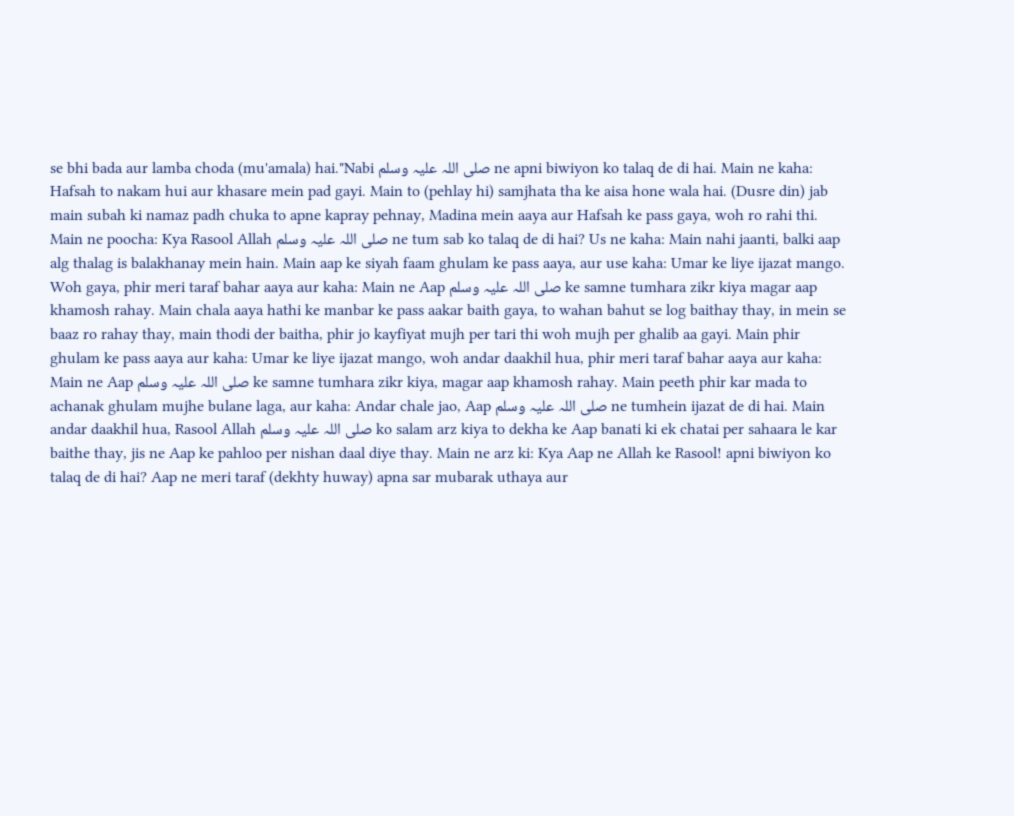se bhi bada aur lamba choda (mu'amala) hai."Nabi صلی اللہ علیہ وسلم ne apni biwiyon ko talaq de di hai. Main ne kaha: Hafsah to nakam hui aur khasare mein pad gayi. Main to (pehlay hi) samjhata tha ke aisa hone wala hai. (Dusre din) jab main subah ki namaz padh chuka to apne kapray pehnay, Madina mein aaya aur Hafsah ke pass gaya, woh ro rahi thi. Main ne poocha: Kya Rasool Allah صلی اللہ علیہ وسلم ne tum sab ko talaq de di hai? Us ne kaha: Main nahi jaanti, balki aap alg thalag is balakhanay mein hain. Main aap ke siyah faam ghulam ke pass aaya, aur use kaha: Umar ke liye ijazat mango. Woh gaya, phir meri taraf bahar aaya aur kaha: Main ne Aap صلی اللہ علیہ وسلم ke samne tumhara zikr kiya magar aap khamosh rahay. Main chala aaya hathi ke manbar ke pass aakar baith gaya, to wahan bahut se log baithay thay, in mein se baaz ro rahay thay, main thodi der baitha, phir jo kayfiyat mujh per tari thi woh mujh per ghalib aa gayi. Main phir ghulam ke pass aaya aur kaha: Umar ke liye ijazat mango, woh andar daakhil hua, phir meri taraf bahar aaya aur kaha: Main ne Aap صلی اللہ علیہ وسلم ke samne tumhara zikr kiya, magar aap khamosh rahay. Main peeth phir kar mada to achanak ghulam mujhe bulane laga, aur kaha: Andar chale jao, Aap صلی اللہ علیہ وسلم ne tumhein ijazat de di hai. Main andar daakhil hua, Rasool Allah صلی اللہ علیہ وسلم ko salam arz kiya to dekha ke Aap banati ki ek chatai per sahaara le kar baithe thay, jis ne Aap ke pahloo per nishan daal diye thay. Main ne arz ki: Kya Aap ne Allah ke Rasool! apni biwiyon ko talaq de di hai? Aap ne meri taraf (dekhty huway) apna sar mubarak uthaya aur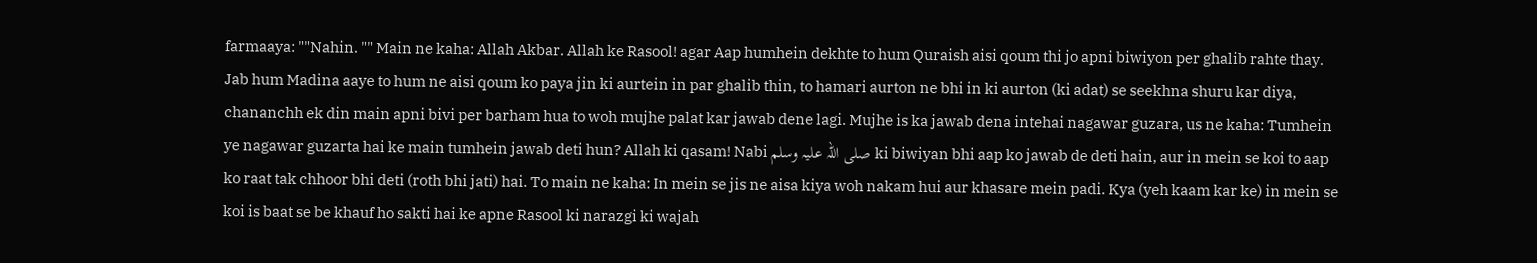farmaaya: ""Nahin. "" Main ne kaha: Allah Akbar. Allah ke Rasool! agar Aap humhein dekhte to hum Quraish aisi qoum thi jo apni biwiyon per ghalib rahte thay. Jab hum Madina aaye to hum ne aisi qoum ko paya jin ki aurtein in par ghalib thin, to hamari aurton ne bhi in ki aurton (ki adat) se seekhna shuru kar diya, chananchh ek din main apni bivi per barham hua to woh mujhe palat kar jawab dene lagi. Mujhe is ka jawab dena intehai nagawar guzara, us ne kaha: Tumhein ye nagawar guzarta hai ke main tumhein jawab deti hun? Allah ki qasam! Nabi صلی اللہ علیہ وسلم ki biwiyan bhi aap ko jawab de deti hain, aur in mein se koi to aap ko raat tak chhoor bhi deti (roth bhi jati) hai. To main ne kaha: In mein se jis ne aisa kiya woh nakam hui aur khasare mein padi. Kya (yeh kaam kar ke) in mein se koi is baat se be khauf ho sakti hai ke apne Rasool ki narazgi ki wajah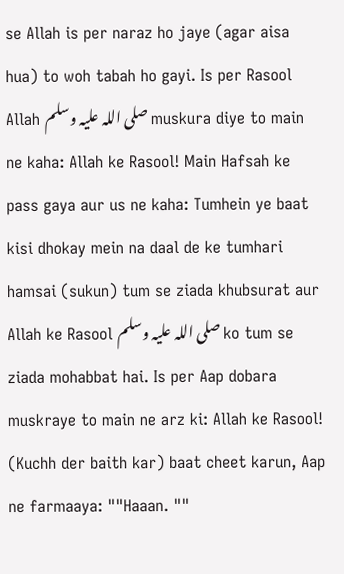se Allah is per naraz ho jaye (agar aisa hua) to woh tabah ho gayi. Is per Rasool Allah صلی اللہ علیہ وسلم muskura diye to main ne kaha: Allah ke Rasool! Main Hafsah ke pass gaya aur us ne kaha: Tumhein ye baat kisi dhokay mein na daal de ke tumhari hamsai (sukun) tum se ziada khubsurat aur Allah ke Rasool صلی اللہ علیہ وسلم ko tum se ziada mohabbat hai. Is per Aap dobara muskraye to main ne arz ki: Allah ke Rasool! (Kuchh der baith kar) baat cheet karun, Aap ne farmaaya: ""Haaan. ""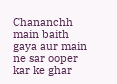Chananchh main baith gaya aur main ne sar ooper kar ke ghar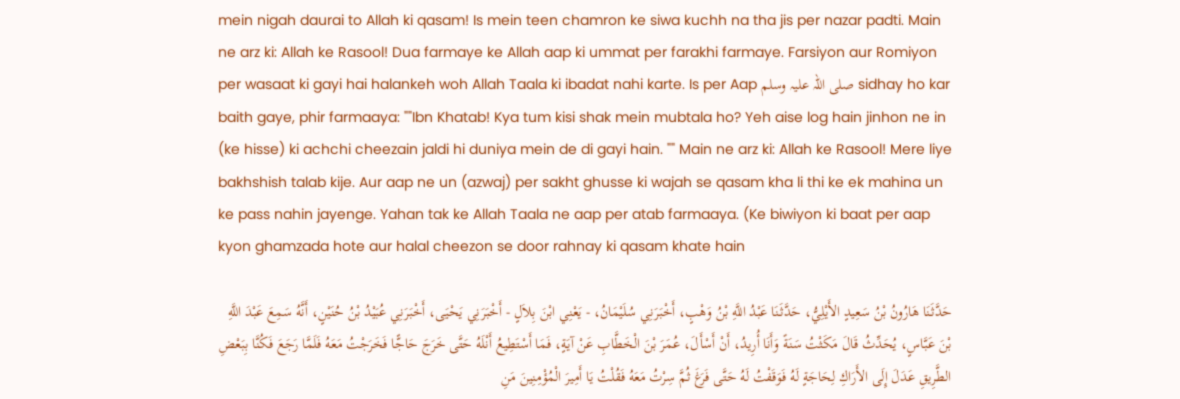mein nigah daurai to Allah ki qasam! Is mein teen chamron ke siwa kuchh na tha jis per nazar padti. Main ne arz ki: Allah ke Rasool! Dua farmaye ke Allah aap ki ummat per farakhi farmaye. Farsiyon aur Romiyon per wasaat ki gayi hai halankeh woh Allah Taala ki ibadat nahi karte. Is per Aap صلی اللہ علیہ وسلم sidhay ho kar baith gaye, phir farmaaya: ""Ibn Khatab! Kya tum kisi shak mein mubtala ho? Yeh aise log hain jinhon ne in (ke hisse) ki achchi cheezain jaldi hi duniya mein de di gayi hain. "" Main ne arz ki: Allah ke Rasool! Mere liye bakhshish talab kije. Aur aap ne un (azwaj) per sakht ghusse ki wajah se qasam kha li thi ke ek mahina un ke pass nahin jayenge. Yahan tak ke Allah Taala ne aap per atab farmaaya. (Ke biwiyon ki baat per aap kyon ghamzada hote aur halal cheezon se door rahnay ki qasam khate hain

حَدَّثَنَا هَارُونُ بْنُ سَعِيدٍ الأَيْلِيُّ، حَدَّثَنَا عَبْدُ اللَّهِ بْنُ وَهْبٍ، أَخْبَرَنِي سُلَيْمَانُ، - يَعْنِي ابْنَ بِلاَلٍ - أَخْبَرَنِي يَحْيَى، أَخْبَرَنِي عُبَيْدُ بْنُ حُنَيْنٍ، أَنَّهُ سَمِعَ عَبْدَ اللَّهِ بْنَ عَبَّاسٍ، يُحَدِّثُ قَالَ مَكَثْتُ سَنَةً وَأَنَا أُرِيدُ، أَنْ أَسْأَلَ، عُمَرَ بْنَ الْخَطَّابِ عَنْ آيَةٍ، فَمَا أَسْتَطِيعُ أَنْلَهُ حَتَّى خَرَجَ حَاجًّا فَخَرَجْتُ مَعَهُ فَلَمَّا رَجَعَ فَكُنَّا بِبَعْضِ الطَّرِيقِ عَدَلَ إِلَى الأَرَاكِ لِحَاجَةٍ لَهُ فَوَقَفْتُ لَهُ حَتَّى فَرَغَ ثُمَّ سِرْتُ مَعَهُ فَقُلْتُ يَا أَمِيرَ الْمُؤْمِنِينَ مَنِ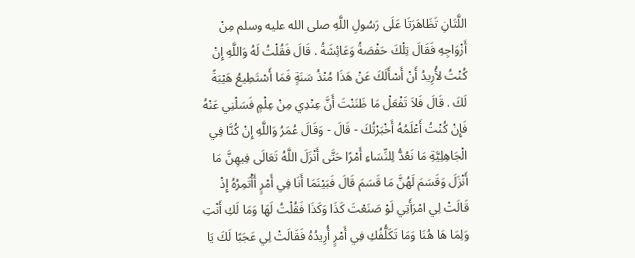اللَّتَانِ تَظَاهَرَتَا عَلَى رَسُولِ اللَّهِ صلى الله عليه وسلم مِنْ أَزْوَاجِهِ فَقَالَ تِلْكَ حَفْصَةُ وَعَائِشَةُ . قَالَ فَقُلْتُ لَهُ وَاللَّهِ إِنْ كُنْتُ لأُرِيدُ أَنْ أَسْأَلَكَ عَنْ هَذَا مُنْذُ سَنَةٍ فَمَا أَسْتَطِيعُ هَيْبَةً لَكَ . قَالَ فَلاَ تَفْعَلْ مَا ظَنَنْتَ أَنَّ عِنْدِي مِنْ عِلْمٍ فَسَلْنِي عَنْهُ فَإِنْ كُنْتُ أَعْلَمُهُ أَخْبَرْتُكَ - قَالَ - وَقَالَ عُمَرُ وَاللَّهِ إِنْ كُنَّا فِي الْجَاهِلِيَّةِ مَا نَعُدُّ لِلنِّسَاءِ أَمْرًا حَتَّى أَنْزَلَ اللَّهُ تَعَالَى فِيهِنَّ مَا أَنْزَلَ وَقَسَمَ لَهُنَّ مَا قَسَمَ قَالَ فَبَيْنَمَا أَنَا فِي أَمْرٍ أَأْتَمِرُهُ إِذْ قَالَتْ لِي امْرَأَتِي لَوْ صَنَعْتَ كَذَا وَكَذَا فَقُلْتُ لَهَا وَمَا لَكِ أَنْتِ وَلِمَا هَا هُنَا وَمَا تَكَلُّفُكِ فِي أَمْرٍ أُرِيدُهُ فَقَالَتْ لِي عَجَبًا لَكَ يَا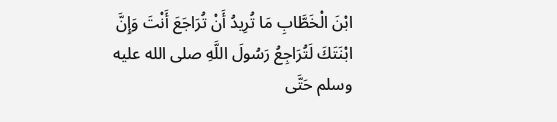ابْنَ الْخَطَّابِ مَا تُرِيدُ أَنْ تُرَاجَعَ أَنْتَ وَإِنَّ ابْنَتَكَ لَتُرَاجِعُ رَسُولَ اللَّهِ صلى الله عليه وسلم حَتَّى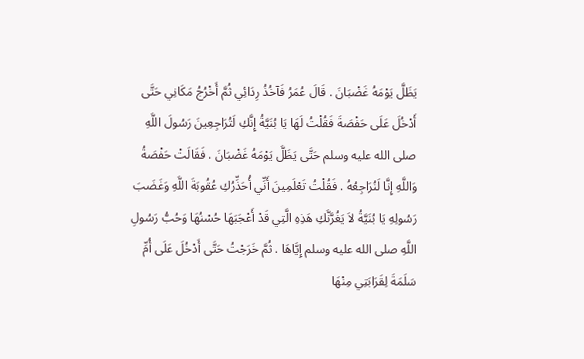يَظَلَّ يَوْمَهُ غَضْبَانَ . قَالَ عُمَرُ فَآخُذُ رِدَائِي ثُمَّ أَخْرُجُ مَكَانِي حَتَّى أَدْخُلَ عَلَى حَفْصَةَ فَقُلْتُ لَهَا يَا بُنَيَّةُ إِنَّكِ لَتُرَاجِعِينَ رَسُولَ اللَّهِ صلى الله عليه وسلم حَتَّى يَظَلَّ يَوْمَهُ غَضْبَانَ . فَقَالَتْ حَفْصَةُ وَاللَّهِ إِنَّا لَنُرَاجِعُهُ . فَقُلْتُ تَعْلَمِينَ أَنِّي أُحَذِّرُكِ عُقُوبَةَ اللَّهِ وَغَضَبَ رَسُولِهِ يَا بُنَيَّةُ لاَ يَغُرَّنَّكِ هَذِهِ الَّتِي قَدْ أَعْجَبَهَا حُسْنُهَا وَحُبُّ رَسُولِ اللَّهِ صلى الله عليه وسلم إِيَّاهَا . ثُمَّ خَرَجْتُ حَتَّى أَدْخُلَ عَلَى أُمِّ سَلَمَةَ لِقَرَابَتِي مِنْهَا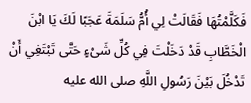فَكَلَّمْتُهَا فَقَالَتْ لِي أُمُّ سَلَمَةَ عَجَبًا لَكَ يَا ابْنَ الْخَطَّابِ قَدْ دَخَلْتَ فِي كُلِّ شَىْءٍ حَتَّى تَبْتَغِي أَنْ تَدْخُلَ بَيْنَ رَسُولِ اللَّهِ صلى الله عليه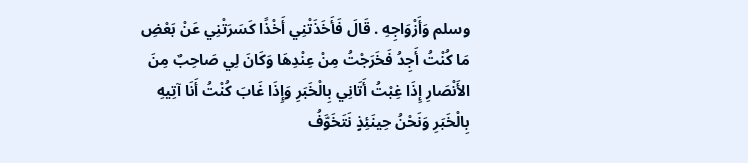وسلم وَأَزْوَاجِهِ . قَالَ فَأَخَذَتْنِي أَخْذًا كَسَرَتْنِي عَنْ بَعْضِ مَا كُنْتُ أَجِدُ فَخَرَجْتُ مِنْ عِنْدِهَا وَكَانَ لِي صَاحِبٌ مِنَ الأَنْصَارِ إِذَا غِبْتُ أَتَانِي بِالْخَبَرِ وَإِذَا غَابَ كُنْتُ أَنَا آتِيهِ بِالْخَبَرِ وَنَحْنُ حِينَئِذٍ نَتَخَوَّفُ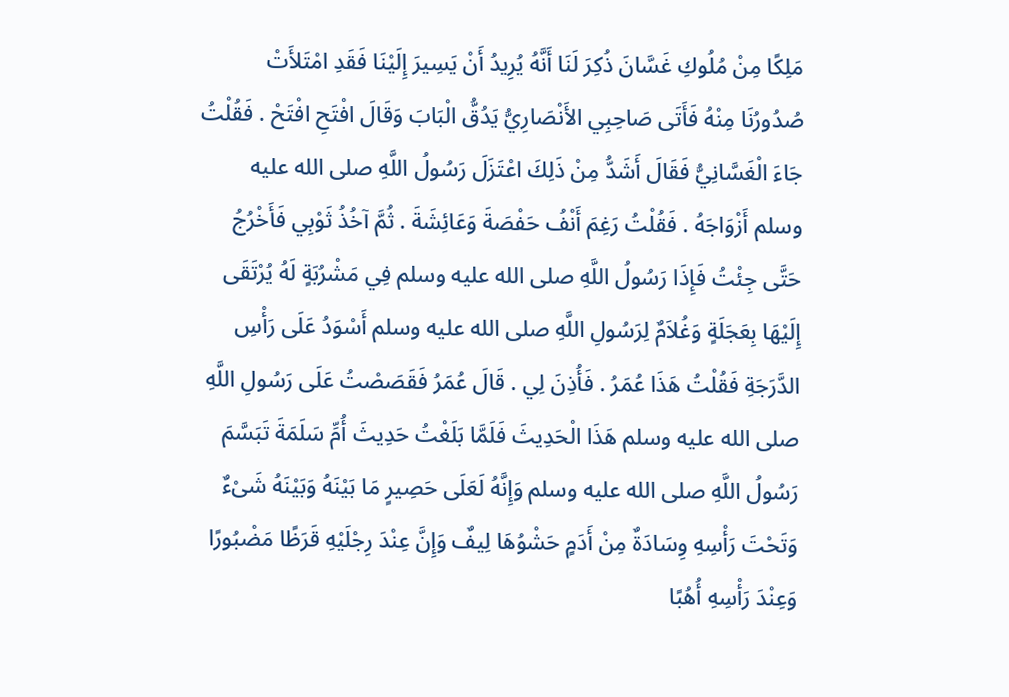مَلِكًا مِنْ مُلُوكِ غَسَّانَ ذُكِرَ لَنَا أَنَّهُ يُرِيدُ أَنْ يَسِيرَ إِلَيْنَا فَقَدِ امْتَلأَتْ صُدُورُنَا مِنْهُ فَأَتَى صَاحِبِي الأَنْصَارِيُّ يَدُقُّ الْبَابَ وَقَالَ افْتَحِ افْتَحْ . فَقُلْتُ جَاءَ الْغَسَّانِيُّ فَقَالَ أَشَدُّ مِنْ ذَلِكَ اعْتَزَلَ رَسُولُ اللَّهِ صلى الله عليه وسلم أَزْوَاجَهُ . فَقُلْتُ رَغِمَ أَنْفُ حَفْصَةَ وَعَائِشَةَ . ثُمَّ آخُذُ ثَوْبِي فَأَخْرُجُ حَتَّى جِئْتُ فَإِذَا رَسُولُ اللَّهِ صلى الله عليه وسلم فِي مَشْرُبَةٍ لَهُ يُرْتَقَى إِلَيْهَا بِعَجَلَةٍ وَغُلاَمٌ لِرَسُولِ اللَّهِ صلى الله عليه وسلم أَسْوَدُ عَلَى رَأْسِ الدَّرَجَةِ فَقُلْتُ هَذَا عُمَرُ . فَأُذِنَ لِي . قَالَ عُمَرُ فَقَصَصْتُ عَلَى رَسُولِ اللَّهِ صلى الله عليه وسلم هَذَا الْحَدِيثَ فَلَمَّا بَلَغْتُ حَدِيثَ أُمِّ سَلَمَةَ تَبَسَّمَ رَسُولُ اللَّهِ صلى الله عليه وسلم وَإِنَّهُ لَعَلَى حَصِيرٍ مَا بَيْنَهُ وَبَيْنَهُ شَىْءٌ وَتَحْتَ رَأْسِهِ وِسَادَةٌ مِنْ أَدَمٍ حَشْوُهَا لِيفٌ وَإِنَّ عِنْدَ رِجْلَيْهِ قَرَظًا مَضْبُورًا وَعِنْدَ رَأْسِهِ أُهُبًا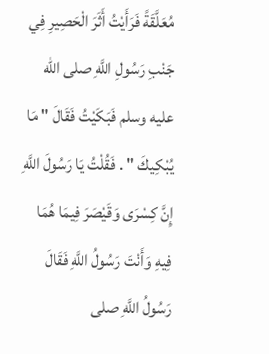مُعَلَّقَةً فَرَأَيْتُ أَثَرَ الْحَصِيرِ فِي جَنْبِ رَسُولِ اللَّهِ صلى الله عليه وسلم فَبَكَيْتُ فَقَالَ " مَا يُبْكِيكَ " . فَقُلْتُ يَا رَسُولَ اللَّهِ إِنَّ كِسْرَى وَقَيْصَرَ فِيمَا هُمَا فِيهِ وَأَنْتَ رَسُولُ اللَّهِ فَقَالَ رَسُولُ اللَّهِ صلى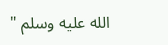الله عليه وسلم "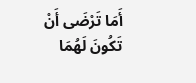أَمَا تَرْضَى أَنْ تَكُونَ لَهُمَا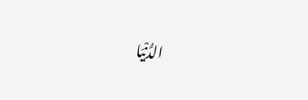الدُّنْيَا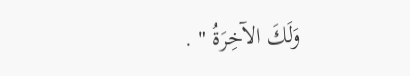وَلَكَ الآخِرَةُ " .